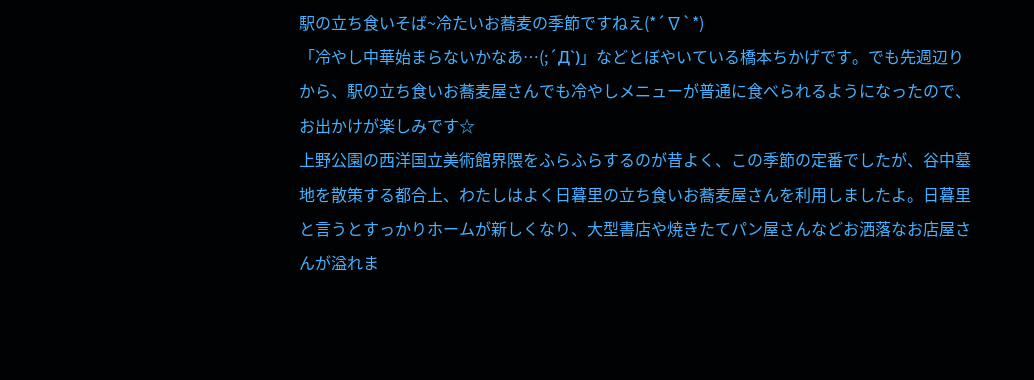駅の立ち食いそば~冷たいお蕎麦の季節ですねえ(*´∇`*)
「冷やし中華始まらないかなあ…(;´Д`)」などとぼやいている橋本ちかげです。でも先週辺りから、駅の立ち食いお蕎麦屋さんでも冷やしメニューが普通に食べられるようになったので、お出かけが楽しみです☆
上野公園の西洋国立美術館界隈をふらふらするのが昔よく、この季節の定番でしたが、谷中墓地を散策する都合上、わたしはよく日暮里の立ち食いお蕎麦屋さんを利用しましたよ。日暮里と言うとすっかりホームが新しくなり、大型書店や焼きたてパン屋さんなどお洒落なお店屋さんが溢れま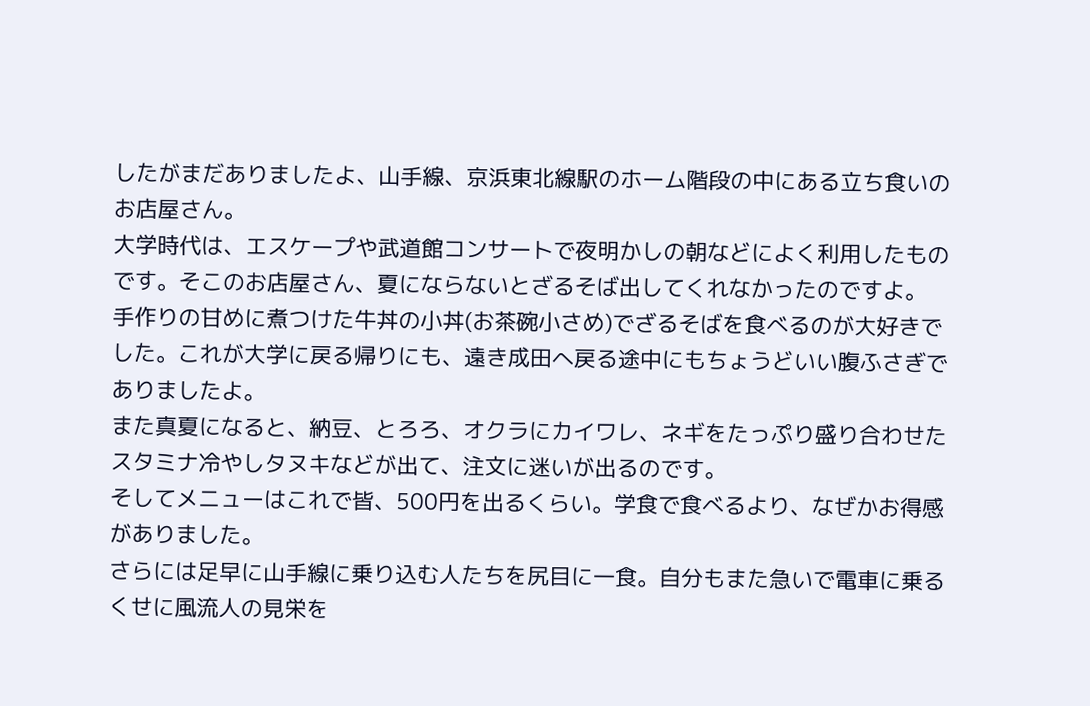したがまだありましたよ、山手線、京浜東北線駅のホーム階段の中にある立ち食いのお店屋さん。
大学時代は、エスケープや武道館コンサートで夜明かしの朝などによく利用したものです。そこのお店屋さん、夏にならないとざるそば出してくれなかったのですよ。
手作りの甘めに煮つけた牛丼の小丼(お茶碗小さめ)でざるそばを食べるのが大好きでした。これが大学に戻る帰りにも、遠き成田へ戻る途中にもちょうどいい腹ふさぎでありましたよ。
また真夏になると、納豆、とろろ、オクラにカイワレ、ネギをたっぷり盛り合わせたスタミナ冷やしタヌキなどが出て、注文に迷いが出るのです。
そしてメニューはこれで皆、500円を出るくらい。学食で食べるより、なぜかお得感がありました。
さらには足早に山手線に乗り込む人たちを尻目に一食。自分もまた急いで電車に乗るくせに風流人の見栄を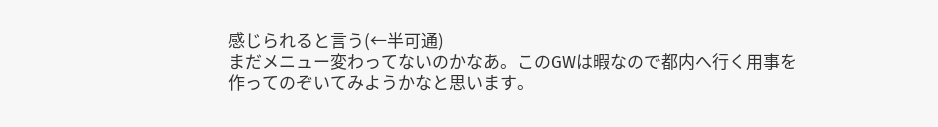感じられると言う(←半可通)
まだメニュー変わってないのかなあ。このGWは暇なので都内へ行く用事を作ってのぞいてみようかなと思います。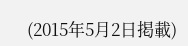(2015年5月2日掲載)